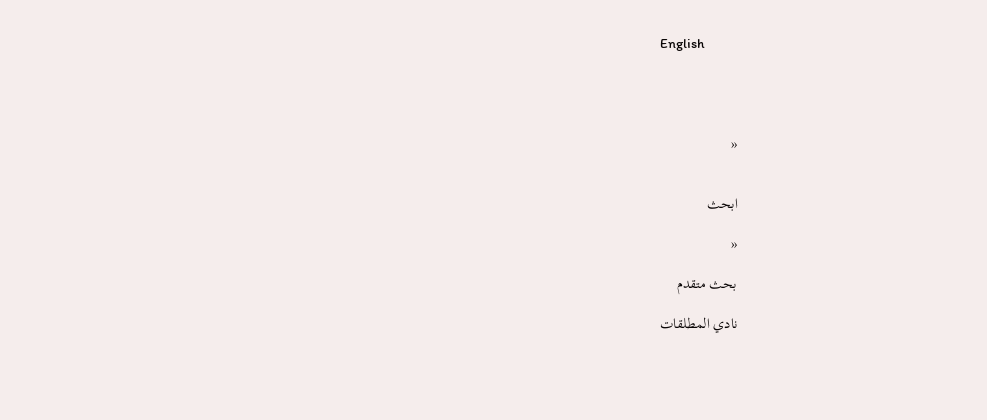English




«


ابحث

«

بحث متقدم

نادي المطلقات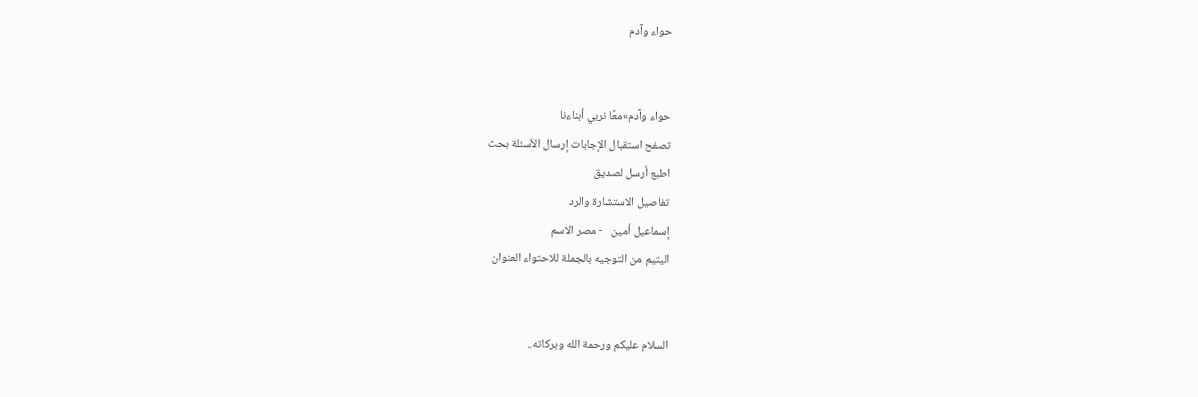حواء وآدم


حواء وآدم»معًا نربي أبناءنا
تصفح استقبال الإجابات إرسال الأسئلة بحث
اطبع أرسل لصديق
تفاصيل الاستشارة والرد
إسماعيل أمين   - مصر الاسم
اليتيم من التوجيه بالجملة للاحتواء العنوان


السلام عليكم ورحمة الله وبركاته..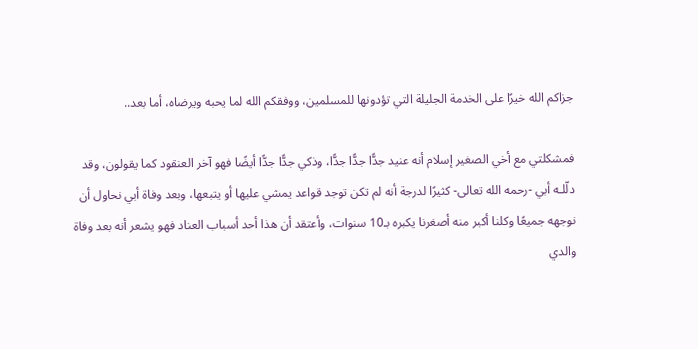جزاكم الله خيرًا على الخدمة الجليلة التي تؤدونها للمسلمين، ووفقكم الله لما يحبه ويرضاه، أما بعد..

فمشكلتي مع أخي الصغير إسلام أنه عنيد جدًّا جدًّا جدًّا، وذكي جدًّا جدًّا أيضًا فهو آخر العنقود كما يقولون، وقد دلّلـه أبي -رحمه الله تعالى- كثيرًا لدرجة أنه لم تكن توجد قواعد يمشي عليها أو يتبعها، وبعد وفاة أبي نحاول أن نوجهه جميعًا وكلنا أكبر منه أصغرنا يكبره بـ10 سنوات، وأعتقد أن هذا أحد أسباب العناد فهو يشعر أنه بعد وفاة والدي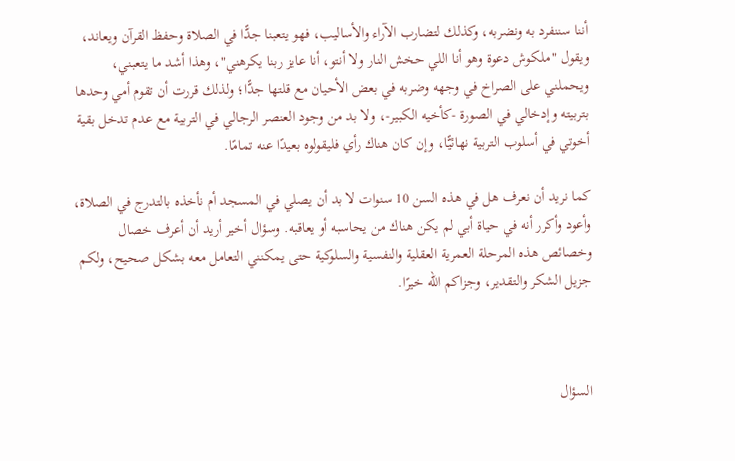أننا سننفرد به ونضربه، وكذلك لتضارب الآراء والأساليب، فهو يتعبنا جدًّا في الصلاة وحفظ القرآن ويعاند، ويقول "ملكوش دعوة وهو أنا اللي حخش النار ولا أنتو، أنا عايز ربنا يكرهني"، وهذا أشد ما يتعبني، ويحملني على الصراخ في وجهه وضربه في بعض الأحيان مع قلتها جدًّا؛ ولذلك قررت أن تقوم أمي وحدها بتربيته وإدخالي في الصورة -كأخيه الكبير-، ولا بد من وجود العنصر الرجالي في التربية مع عدم تدخل بقية أخوتي في أسلوب التربية نهائيًّا، وإن كان هناك رأي فليقولوه بعيدًا عنه تمامًا.

كما نريد أن نعرف هل في هذه السن 10 سنوات لا بد أن يصلي في المسجد أم نأخذه بالتدرج في الصلاة، وأعود وأكرر أنه في حياة أبي لم يكن هناك من يحاسبه أو يعاقبه. وسؤال أخير أريد أن أعرف خصال وخصائص هذه المرحلة العمرية العقلية والنفسية والسلوكية حتى يمكنني التعامل معه بشكل صحيح، ولكم جزيل الشكر والتقدير، وجزاكم الله خيرًا.



السؤال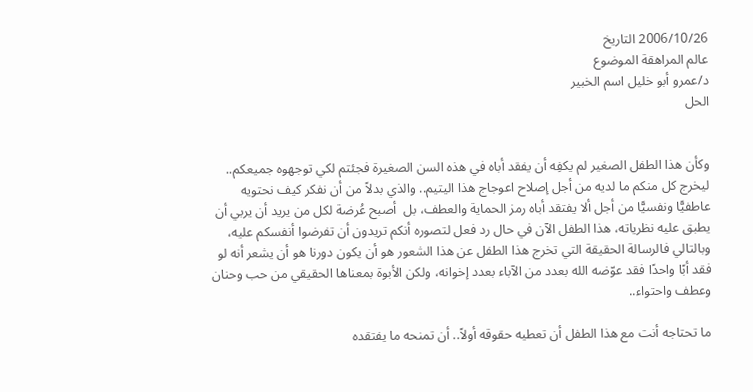2006/10/26 التاريخ
عالم المراهقة الموضوع
د/عمرو أبو خليل اسم الخبير
الحل


وكأن هذا الطفل الصغير لم يكفِه أن يفقد أباه في هذه السن الصغيرة فجئتم لكي توجهوه جميعكم.. ليخرج كل منكم ما لديه من أجل إصلاح اعوجاج هذا اليتيم.. والذي بدلاً من أن نفكر كيف نحتويه عاطفيًّا ونفسيًّا من أجل ألا يفتقد أباه رمز الحماية والعطف، بل  أصبح عُرضة لكل من يريد أن يربي أن يطبق عليه نظرياته، هذا الطفل الآن في حال رد فعل لتصوره أنكم تريدون أن تفرضوا أنفسكم عليه، وبالتالي فالرسالة الحقيقة التي تخرج هذا الطفل عن هذا الشعور هو أن يكون دورنا هو أن يشعر أنه لو فقد أبًا واحدًا فقد عوّضه الله بعدد من الآباء بعدد إخوانه، ولكن الأبوة بمعناها الحقيقي من حب وحنان وعطف واحتواء..

ما تحتاجه أنت مع هذا الطفل أن تعطيه حقوقه أولاً.. أن تمنحه ما يفتقده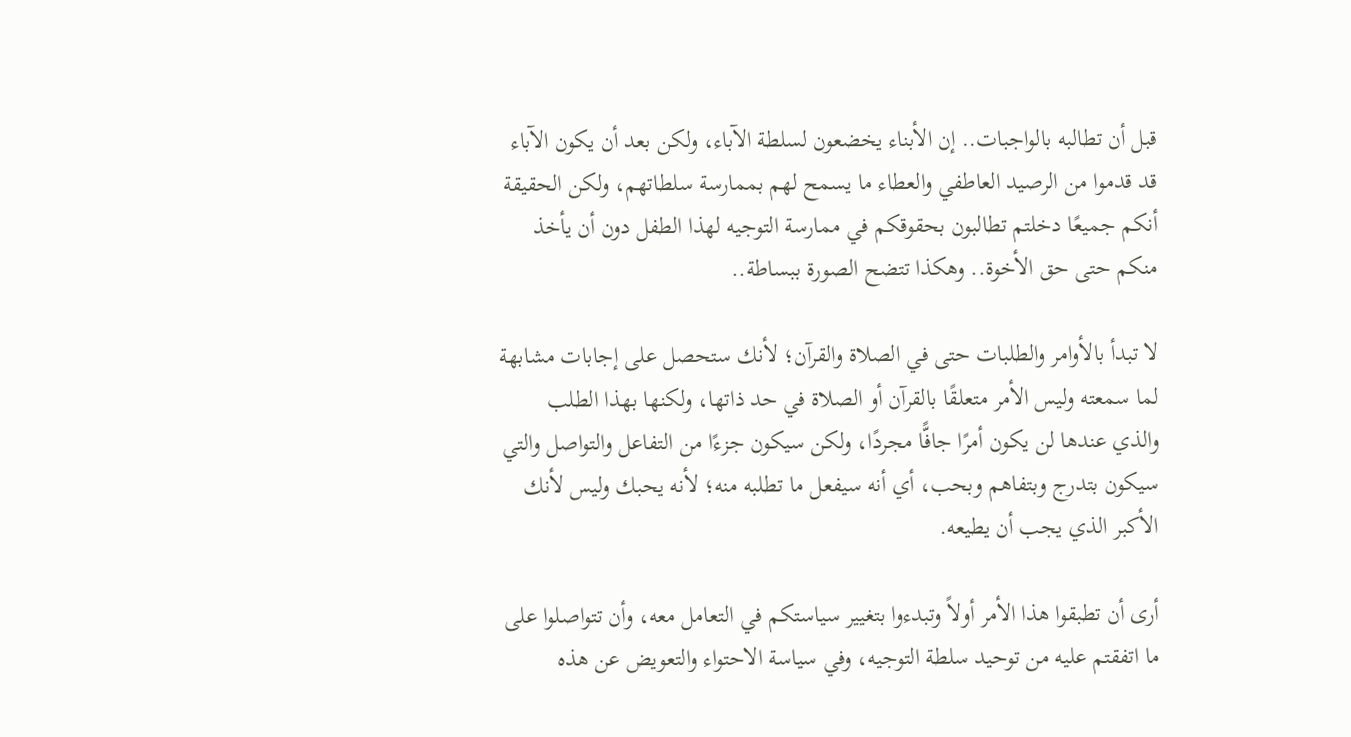قبل أن تطالبه بالواجبات.. إن الأبناء يخضعون لسلطة الآباء، ولكن بعد أن يكون الآباء قد قدموا من الرصيد العاطفي والعطاء ما يسمح لهم بممارسة سلطاتهم، ولكن الحقيقة أنكم جميعًا دخلتم تطالبون بحقوقكم في ممارسة التوجيه لهذا الطفل دون أن يأخذ منكم حتى حق الأخوة.. وهكذا تتضح الصورة ببساطة..

لا تبدأ بالأوامر والطلبات حتى في الصلاة والقرآن؛ لأنك ستحصل على إجابات مشابهة لما سمعته وليس الأمر متعلقًا بالقرآن أو الصلاة في حد ذاتها، ولكنها بهذا الطلب والذي عندها لن يكون أمرًا جافًّا مجردًا، ولكن سيكون جزءًا من التفاعل والتواصل والتي سيكون بتدرج وبتفاهم وبحب، أي أنه سيفعل ما تطلبه منه؛ لأنه يحبك وليس لأنك الأكبر الذي يجب أن يطيعه.

أرى أن تطبقوا هذا الأمر أولاً وتبدءوا بتغيير سياستكم في التعامل معه، وأن تتواصلوا على ما اتفقتم عليه من توحيد سلطة التوجيه، وفي سياسة الاحتواء والتعويض عن هذه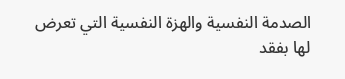الصدمة النفسية والهزة النفسية التي تعرض لها بفقد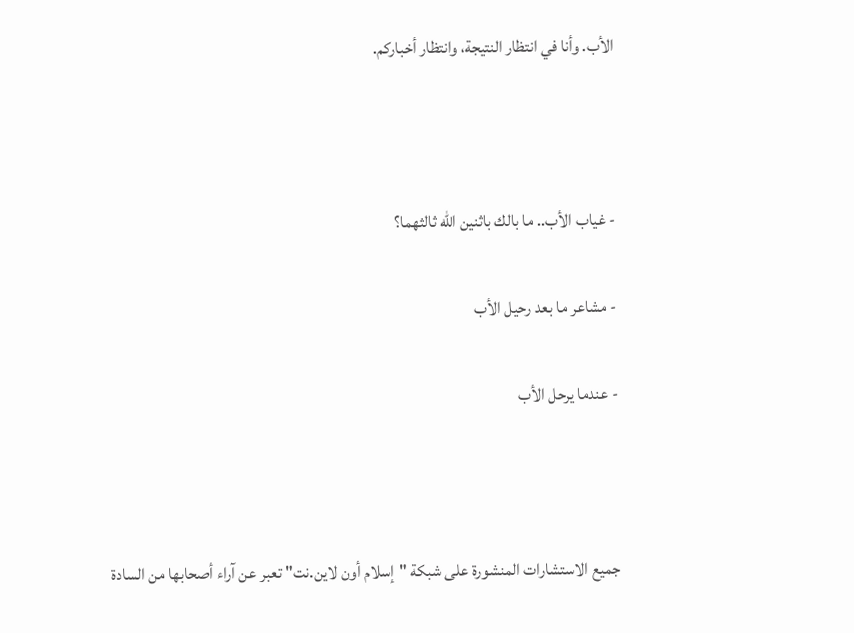الأب. وأنا في انتظار النتيجة، وانتظار أخباركم.



- غياب الأب.. ما بالك باثنين الله ثالثهما؟

- مشاعر ما بعد رحيل الأب

- عندما يرحل الأب



جميع الاستشارات المنشورة على شبكة "إسلام أون لاين.نت" تعبر عن آراء أصحابها من السادة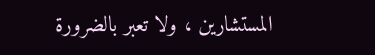المستشارين ، ولا تعبر بالضرورة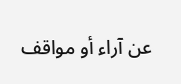عن آراء أو مواقف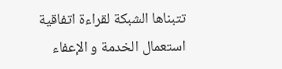تتبناها الشبكة لقراءة اتفاقية استعمال الخدمة و الإعفاء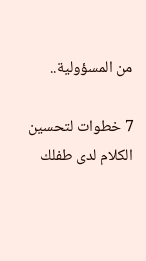من المسؤولية..

7 خطوات لتحسين
الكلام لدى طفلك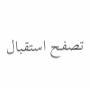تصفح استقبال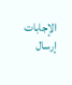الإجابات إرسال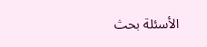الأسئلة بحث